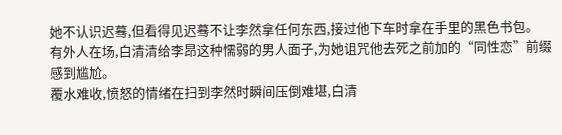她不认识迟蓦,但看得见迟蓦不让李然拿任何东西,接过他下车时拿在手里的黑色书包。
有外人在场,白清清给李昂这种懦弱的男人面子,为她诅咒他去死之前加的“同性恋”前缀感到尴尬。
覆水难收,愤怒的情绪在扫到李然时瞬间压倒难堪,白清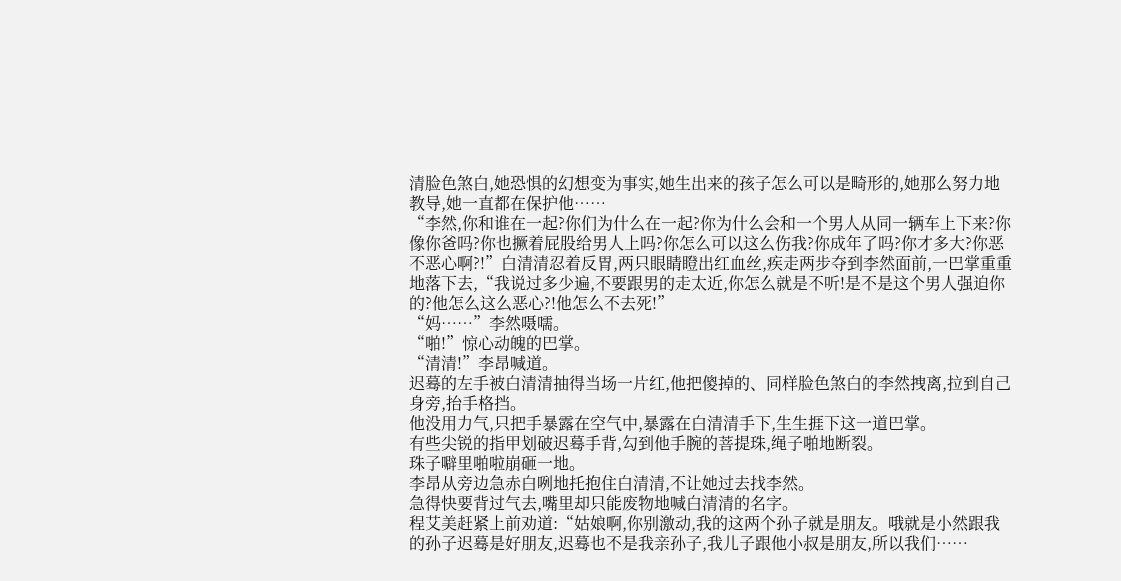清脸色煞白,她恐惧的幻想变为事实,她生出来的孩子怎么可以是畸形的,她那么努力地教导,她一直都在保护他……
“李然,你和谁在一起?你们为什么在一起?你为什么会和一个男人从同一辆车上下来?你像你爸吗?你也撅着屁股给男人上吗?你怎么可以这么伤我?你成年了吗?你才多大?你恶不恶心啊?!”白清清忍着反胃,两只眼睛瞪出红血丝,疾走两步夺到李然面前,一巴掌重重地落下去,“我说过多少遍,不要跟男的走太近,你怎么就是不听!是不是这个男人强迫你的?他怎么这么恶心?!他怎么不去死!”
“妈……”李然嗫嚅。
“啪!”惊心动魄的巴掌。
“清清!”李昂喊道。
迟蓦的左手被白清清抽得当场一片红,他把傻掉的、同样脸色煞白的李然拽离,拉到自己身旁,抬手格挡。
他没用力气,只把手暴露在空气中,暴露在白清清手下,生生捱下这一道巴掌。
有些尖锐的指甲划破迟蓦手背,勾到他手腕的菩提珠,绳子啪地断裂。
珠子噼里啪啦崩砸一地。
李昂从旁边急赤白咧地托抱住白清清,不让她过去找李然。
急得快要背过气去,嘴里却只能废物地喊白清清的名字。
程艾美赶紧上前劝道:“姑娘啊,你别激动,我的这两个孙子就是朋友。哦就是小然跟我的孙子迟蓦是好朋友,迟蓦也不是我亲孙子,我儿子跟他小叔是朋友,所以我们……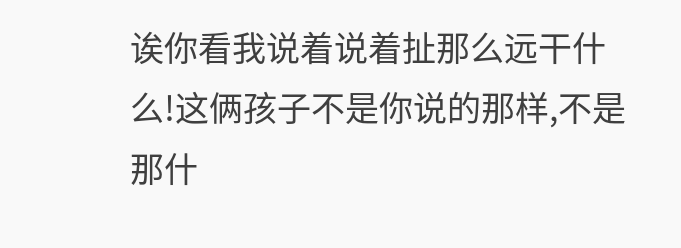诶你看我说着说着扯那么远干什么!这俩孩子不是你说的那样,不是那什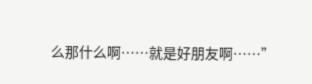么那什么啊……就是好朋友啊……”